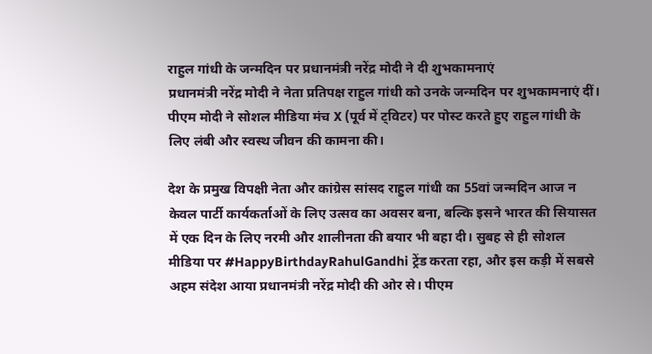राहुल गांधी के जन्मदिन पर प्रधानमंत्री नरेंद्र मोदी ने दी शुभकामनाएं
प्रधानमंत्री नरेंद्र मोदी ने नेता प्रतिपक्ष राहुल गांधी को उनके जन्मदिन पर शुभकामनाएं दीं। पीएम मोदी ने सोशल मीडिया मंच X (पूर्व में ट्विटर) पर पोस्ट करते हुए राहुल गांधी के लिए लंबी और स्वस्थ जीवन की कामना की।

देश के प्रमुख विपक्षी नेता और कांग्रेस सांसद राहुल गांधी का 55वां जन्मदिन आज न केवल पार्टी कार्यकर्ताओं के लिए उत्सव का अवसर बना, बल्कि इसने भारत की सियासत में एक दिन के लिए नरमी और शालीनता की बयार भी बहा दी। सुबह से ही सोशल मीडिया पर #HappyBirthdayRahulGandhi ट्रेंड करता रहा, और इस कड़ी में सबसे अहम संदेश आया प्रधानमंत्री नरेंद्र मोदी की ओर से। पीएम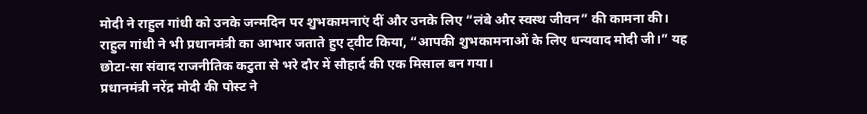मोदी ने राहुल गांधी को उनके जन्मदिन पर शुभकामनाएं दीं और उनके लिए “लंबे और स्वस्थ जीवन” की कामना की।
राहुल गांधी ने भी प्रधानमंत्री का आभार जताते हुए ट्वीट किया, “आपकी शुभकामनाओं के लिए धन्यवाद मोदी जी।” यह छोटा-सा संवाद राजनीतिक कटुता से भरे दौर में सौहार्द की एक मिसाल बन गया।
प्रधानमंत्री नरेंद्र मोदी की पोस्ट ने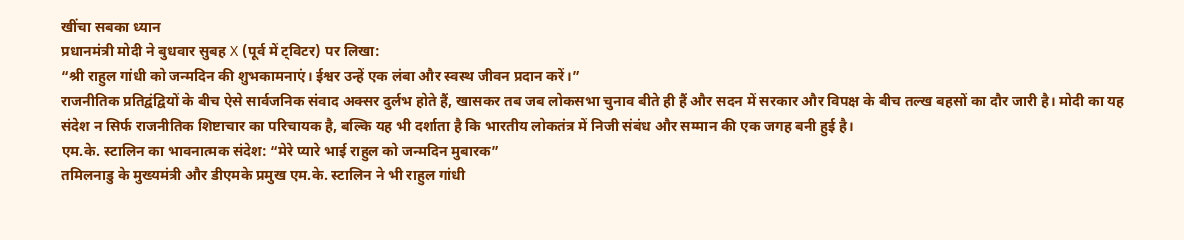खींचा सबका ध्यान
प्रधानमंत्री मोदी ने बुधवार सुबह X (पूर्व में ट्विटर) पर लिखा:
“श्री राहुल गांधी को जन्मदिन की शुभकामनाएं। ईश्वर उन्हें एक लंबा और स्वस्थ जीवन प्रदान करें।”
राजनीतिक प्रतिद्वंद्वियों के बीच ऐसे सार्वजनिक संवाद अक्सर दुर्लभ होते हैं, खासकर तब जब लोकसभा चुनाव बीते ही हैं और सदन में सरकार और विपक्ष के बीच तल्ख बहसों का दौर जारी है। मोदी का यह संदेश न सिर्फ राजनीतिक शिष्टाचार का परिचायक है, बल्कि यह भी दर्शाता है कि भारतीय लोकतंत्र में निजी संबंध और सम्मान की एक जगह बनी हुई है।
एम.के. स्टालिन का भावनात्मक संदेश: “मेरे प्यारे भाई राहुल को जन्मदिन मुबारक”
तमिलनाडु के मुख्यमंत्री और डीएमके प्रमुख एम.के. स्टालिन ने भी राहुल गांधी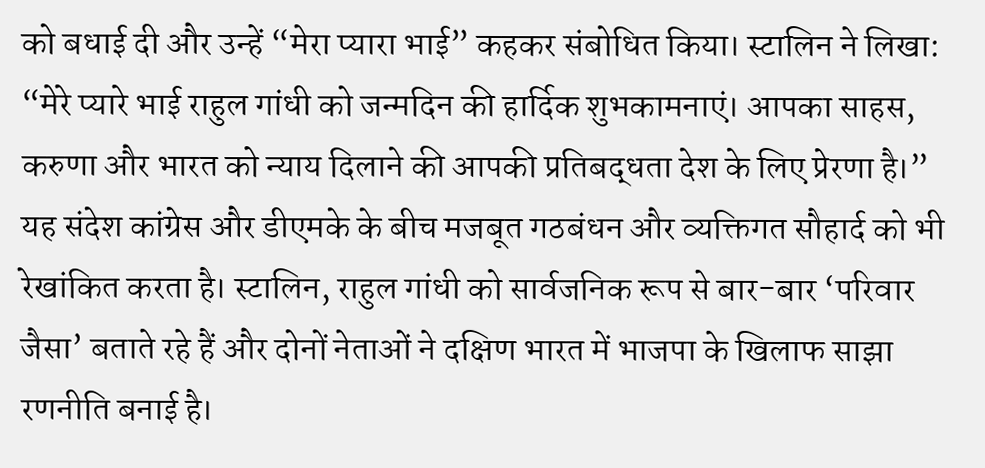को बधाई दी और उन्हें “मेरा प्यारा भाई” कहकर संबोधित किया। स्टालिन ने लिखा:
“मेरे प्यारे भाई राहुल गांधी को जन्मदिन की हार्दिक शुभकामनाएं। आपका साहस, करुणा और भारत को न्याय दिलाने की आपकी प्रतिबद्धता देश के लिए प्रेरणा है।”
यह संदेश कांग्रेस और डीएमके के बीच मजबूत गठबंधन और व्यक्तिगत सौहार्द को भी रेखांकित करता है। स्टालिन, राहुल गांधी को सार्वजनिक रूप से बार-बार ‘परिवार जैसा’ बताते रहे हैं और दोनों नेताओं ने दक्षिण भारत में भाजपा के खिलाफ साझा रणनीति बनाई है।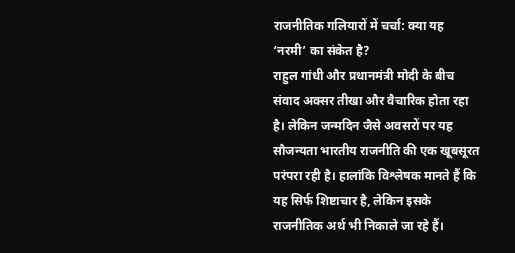राजनीतिक गलियारों में चर्चा: क्या यह ‘नरमी’ का संकेत है?
राहुल गांधी और प्रधानमंत्री मोदी के बीच संवाद अक्सर तीखा और वैचारिक होता रहा है। लेकिन जन्मदिन जैसे अवसरों पर यह सौजन्यता भारतीय राजनीति की एक खूबसूरत परंपरा रही है। हालांकि विश्लेषक मानते हैं कि यह सिर्फ शिष्टाचार है, लेकिन इसके राजनीतिक अर्थ भी निकाले जा रहे हैं।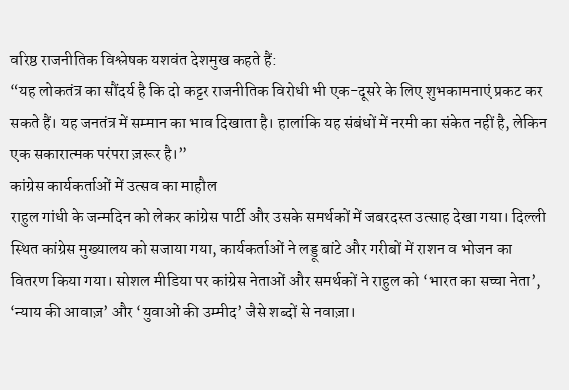वरिष्ठ राजनीतिक विश्लेषक यशवंत देशमुख कहते हैं:
“यह लोकतंत्र का सौंदर्य है कि दो कट्टर राजनीतिक विरोधी भी एक-दूसरे के लिए शुभकामनाएं प्रकट कर सकते हैं। यह जनतंत्र में सम्मान का भाव दिखाता है। हालांकि यह संबंधों में नरमी का संकेत नहीं है, लेकिन एक सकारात्मक परंपरा ज़रूर है।”
कांग्रेस कार्यकर्ताओं में उत्सव का माहौल
राहुल गांधी के जन्मदिन को लेकर कांग्रेस पार्टी और उसके समर्थकों में जबरदस्त उत्साह देखा गया। दिल्ली स्थित कांग्रेस मुख्यालय को सजाया गया, कार्यकर्ताओं ने लड्डू बांटे और गरीबों में राशन व भोजन का वितरण किया गया। सोशल मीडिया पर कांग्रेस नेताओं और समर्थकों ने राहुल को ‘भारत का सच्चा नेता’, ‘न्याय की आवाज़’ और ‘युवाओं की उम्मीद’ जैसे शब्दों से नवाज़ा।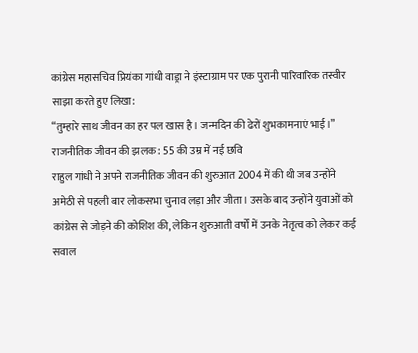कांग्रेस महासचिव प्रियंका गांधी वाड्रा ने इंस्टाग्राम पर एक पुरानी पारिवारिक तस्वीर साझा करते हुए लिखा:
“तुम्हारे साथ जीवन का हर पल खास है। जन्मदिन की ढेरों शुभकामनाएं भाई।”
राजनीतिक जीवन की झलक: 55 की उम्र में नई छवि
राहुल गांधी ने अपने राजनीतिक जीवन की शुरुआत 2004 में की थी जब उन्होंने अमेठी से पहली बार लोकसभा चुनाव लड़ा और जीता। उसके बाद उन्होंने युवाओं को कांग्रेस से जोड़ने की कोशिश की, लेकिन शुरुआती वर्षों में उनके नेतृत्व को लेकर कई सवाल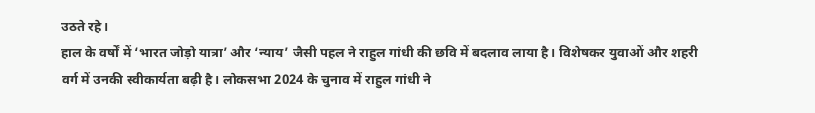उठते रहे।
हाल के वर्षों में ‘भारत जोड़ो यात्रा’ और ‘न्याय’ जैसी पहल ने राहुल गांधी की छवि में बदलाव लाया है। विशेषकर युवाओं और शहरी वर्ग में उनकी स्वीकार्यता बढ़ी है। लोकसभा 2024 के चुनाव में राहुल गांधी ने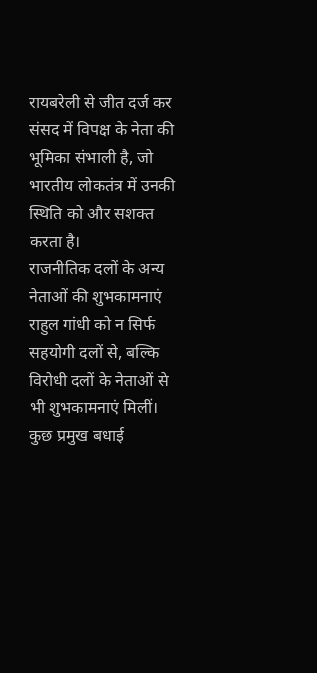रायबरेली से जीत दर्ज कर संसद में विपक्ष के नेता की भूमिका संभाली है, जो भारतीय लोकतंत्र में उनकी स्थिति को और सशक्त करता है।
राजनीतिक दलों के अन्य नेताओं की शुभकामनाएं
राहुल गांधी को न सिर्फ सहयोगी दलों से, बल्कि विरोधी दलों के नेताओं से भी शुभकामनाएं मिलीं। कुछ प्रमुख बधाई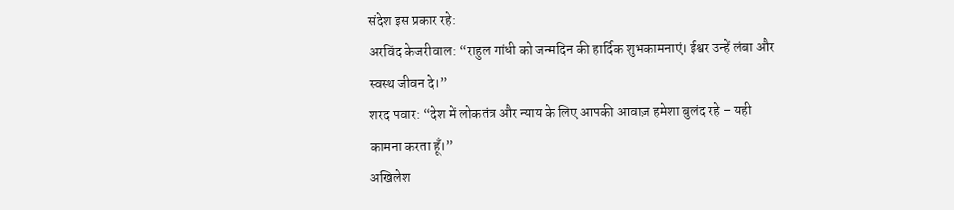संदेश इस प्रकार रहे:
अरविंद केजरीवाल: “राहुल गांधी को जन्मदिन की हार्दिक शुभकामनाएं। ईश्वर उन्हें लंबा और स्वस्थ जीवन दे।”
शरद पवार: “देश में लोकतंत्र और न्याय के लिए आपकी आवाज़ हमेशा बुलंद रहे – यही कामना करता हूँ।”
अखिलेश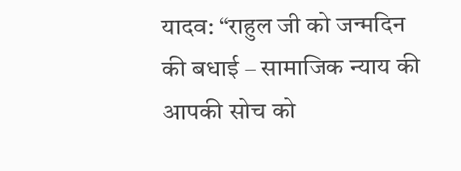यादव: “राहुल जी को जन्मदिन की बधाई – सामाजिक न्याय की आपकी सोच को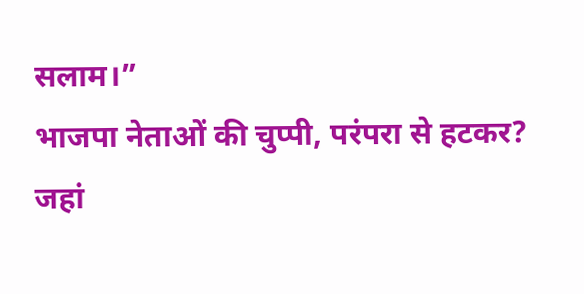सलाम।”
भाजपा नेताओं की चुप्पी, परंपरा से हटकर?
जहां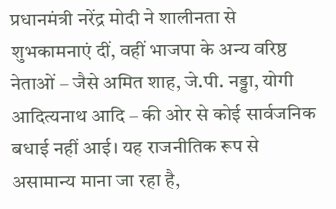प्रधानमंत्री नरेंद्र मोदी ने शालीनता से शुभकामनाएं दीं, वहीं भाजपा के अन्य वरिष्ठ नेताओं – जैसे अमित शाह, जे.पी. नड्डा, योगी आदित्यनाथ आदि – की ओर से कोई सार्वजनिक बधाई नहीं आई। यह राजनीतिक रूप से असामान्य माना जा रहा है,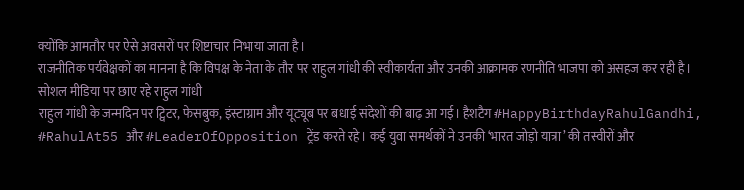क्योंकि आमतौर पर ऐसे अवसरों पर शिष्टाचार निभाया जाता है।
राजनीतिक पर्यवेक्षकों का मानना है कि विपक्ष के नेता के तौर पर राहुल गांधी की स्वीकार्यता और उनकी आक्रामक रणनीति भाजपा को असहज कर रही है।
सोशल मीडिया पर छाए रहे राहुल गांधी
राहुल गांधी के जन्मदिन पर ट्विटर, फेसबुक, इंस्टाग्राम और यूट्यूब पर बधाई संदेशों की बाढ़ आ गई। हैशटैग #HappyBirthdayRahulGandhi, #RahulAt55 और #LeaderOfOpposition ट्रेंड करते रहे। कई युवा समर्थकों ने उनकी ‘भारत जोड़ो यात्रा’ की तस्वीरों और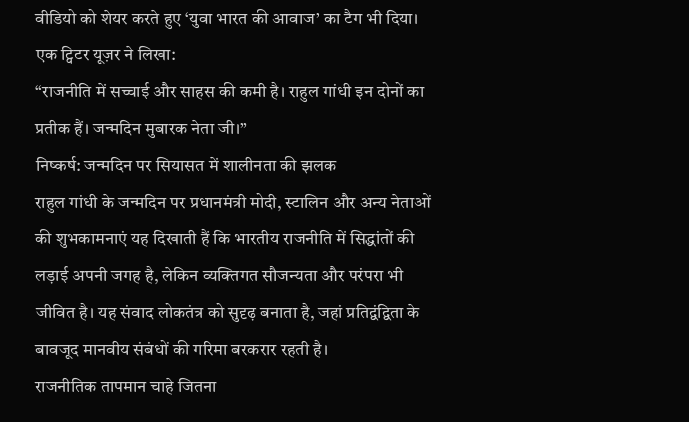वीडियो को शेयर करते हुए ‘युवा भारत की आवाज’ का टैग भी दिया।
एक ट्विटर यूज़र ने लिखा:
“राजनीति में सच्चाई और साहस की कमी है। राहुल गांधी इन दोनों का प्रतीक हैं। जन्मदिन मुबारक नेता जी।”
निष्कर्ष: जन्मदिन पर सियासत में शालीनता की झलक
राहुल गांधी के जन्मदिन पर प्रधानमंत्री मोदी, स्टालिन और अन्य नेताओं की शुभकामनाएं यह दिखाती हैं कि भारतीय राजनीति में सिद्धांतों की लड़ाई अपनी जगह है, लेकिन व्यक्तिगत सौजन्यता और परंपरा भी जीवित है। यह संवाद लोकतंत्र को सुदृढ़ बनाता है, जहां प्रतिद्वंद्विता के बावजूद मानवीय संबंधों की गरिमा बरकरार रहती है।
राजनीतिक तापमान चाहे जितना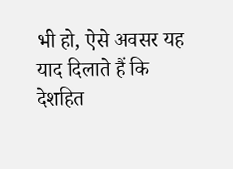भी हो, ऐसे अवसर यह याद दिलाते हैं कि देशहित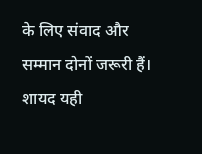के लिए संवाद और सम्मान दोनों जरूरी हैं। शायद यही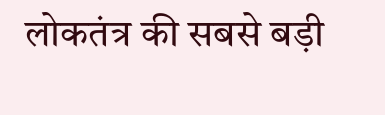लोकतंत्र की सबसे बड़ी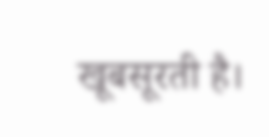खूबसूरती है।